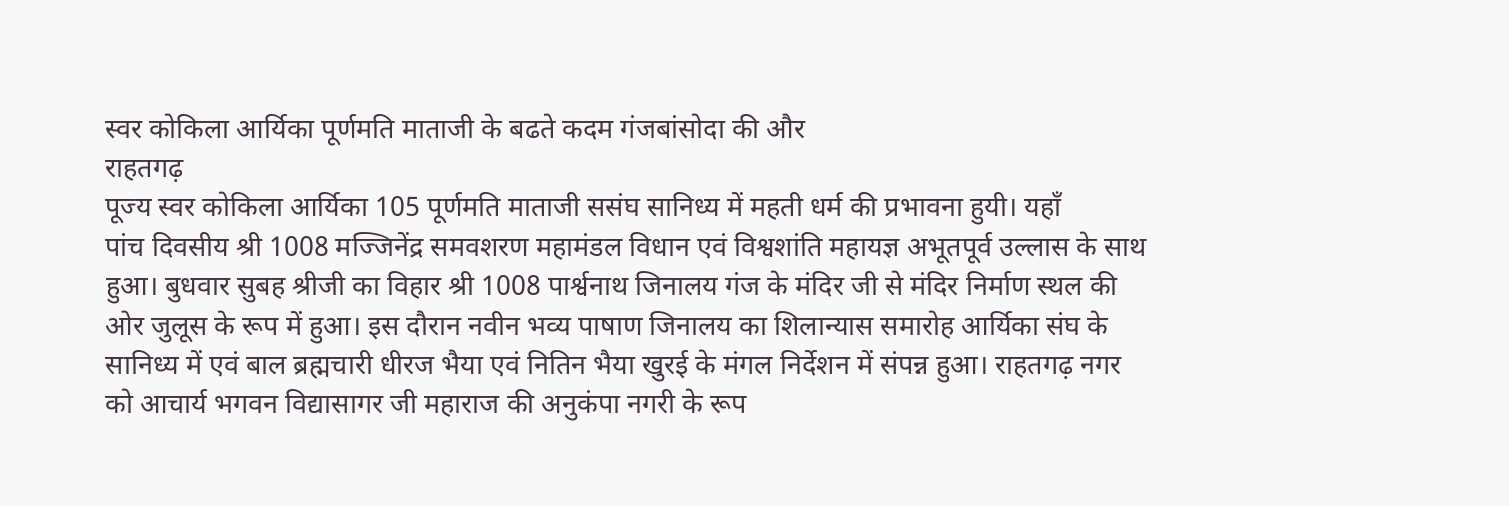स्वर कोकिला आर्यिका पूर्णमति माताजी के बढते कदम गंजबांसोदा की और
राहतगढ़
पूज्य स्वर कोकिला आर्यिका 105 पूर्णमति माताजी ससंघ सानिध्य में महती धर्म की प्रभावना हुयी। यहाँ
पांच दिवसीय श्री 1008 मज्जिनेंद्र समवशरण महामंडल विधान एवं विश्वशांति महायज्ञ अभूतपूर्व उल्लास के साथ हुआ। बुधवार सुबह श्रीजी का विहार श्री 1008 पार्श्वनाथ जिनालय गंज के मंदिर जी से मंदिर निर्माण स्थल की ओर जुलूस के रूप में हुआ। इस दौरान नवीन भव्य पाषाण जिनालय का शिलान्यास समारोह आर्यिका संघ के सानिध्य में एवं बाल ब्रह्मचारी धीरज भैया एवं नितिन भैया खुरई के मंगल निर्देशन में संपन्न हुआ। राहतगढ़ नगर को आचार्य भगवन विद्यासागर जी महाराज की अनुकंपा नगरी के रूप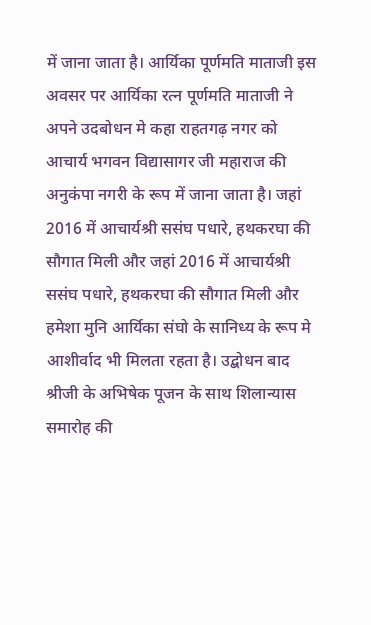में जाना जाता है। आर्यिका पूर्णमति माताजी इस अवसर पर आर्यिका रत्न पूर्णमति माताजी ने अपने उदबोधन मे कहा राहतगढ़ नगर को आचार्य भगवन विद्यासागर जी महाराज की अनुकंपा नगरी के रूप में जाना जाता है। जहां 2016 में आचार्यश्री ससंघ पधारे, हथकरघा की सौगात मिली और जहां 2016 में आचार्यश्री ससंघ पधारे, हथकरघा की सौगात मिली और हमेशा मुनि आर्यिका संघो के सानिध्य के रूप मे आशीर्वाद भी मिलता रहता है। उद्बोधन बाद श्रीजी के अभिषेक पूजन के साथ शिलान्यास समारोह की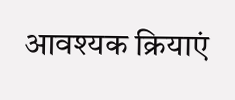आवश्यक क्रियाएं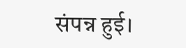संपन्न हुई।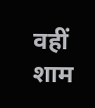वहीं शाम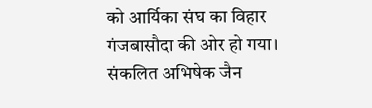को आर्यिका संघ का विहार गंजबासौदा की ओर हो गया।
संकलित अभिषेक जैन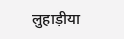लुहाड़ीया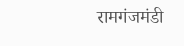रामगंजमंडी